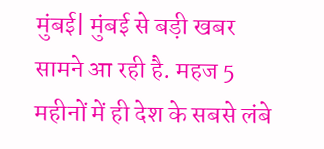मुंबई| मुंबई से बड़ी खबर सामने आ रही है. महज 5 महीनों में ही देश के सबसे लंबे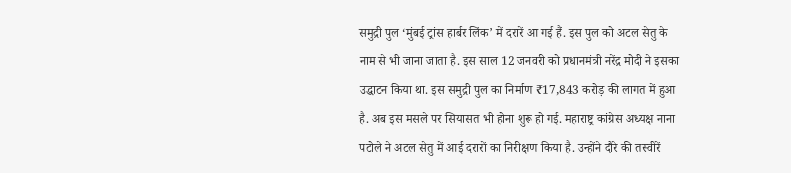समुद्री पुल ‘मुंबई ट्रांस हार्बर लिंक’ में दरारें आ गई हैं. इस पुल को अटल सेतु के नाम से भी जाना जाता है. इस साल 12 जनवरी को प्रधानमंत्री नरेंद्र मोदी ने इसका उद्धाटन किया था. इस समुद्री पुल का निर्माण ₹17,843 करोड़ की लागत में हुआ है. अब इस मसले पर सियासत भी होना शुरू हो गई. महाराष्ट्र कांग्रेस अध्यक्ष नाना पटोले ने अटल सेतु में आई दरारों का निरीक्षण किया है. उन्होंने दौरे की तस्वीरें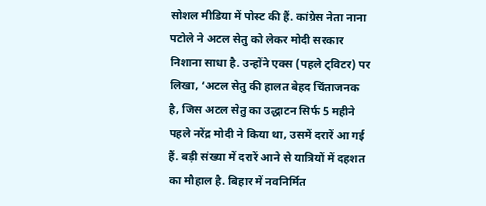सोशल मीडिया में पोस्ट की हैं. कांग्रेस नेता नाना पटोले ने अटल सेतु को लेकर मोदी सरकार निशाना साधा है. उन्होंने एक्स (पहले ट्विटर) पर लिखा, ‘अटल सेतु की हालत बेहद चिंताजनक है, जिस अटल सेतु का उद्धाटन सिर्फ 5 महीने पहले नरेंद्र मोदी ने किया था, उसमें दरारें आ गई हैं. बड़ी संख्या में दरारें आने से यात्रियों में दहशत का मौहाल है. बिहार में नवनिर्मित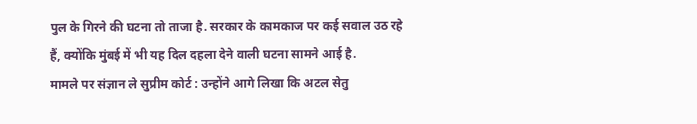पुल के गिरने की घटना तो ताजा है. सरकार के कामकाज पर कई सवाल उठ रहे हैं, क्योंकि मुंबई में भी यह दिल दहला देने वाली घटना सामने आई है.
मामले पर संज्ञान ले सुप्रीम कोर्ट : उन्होंने आगे लिखा कि अटल सेतु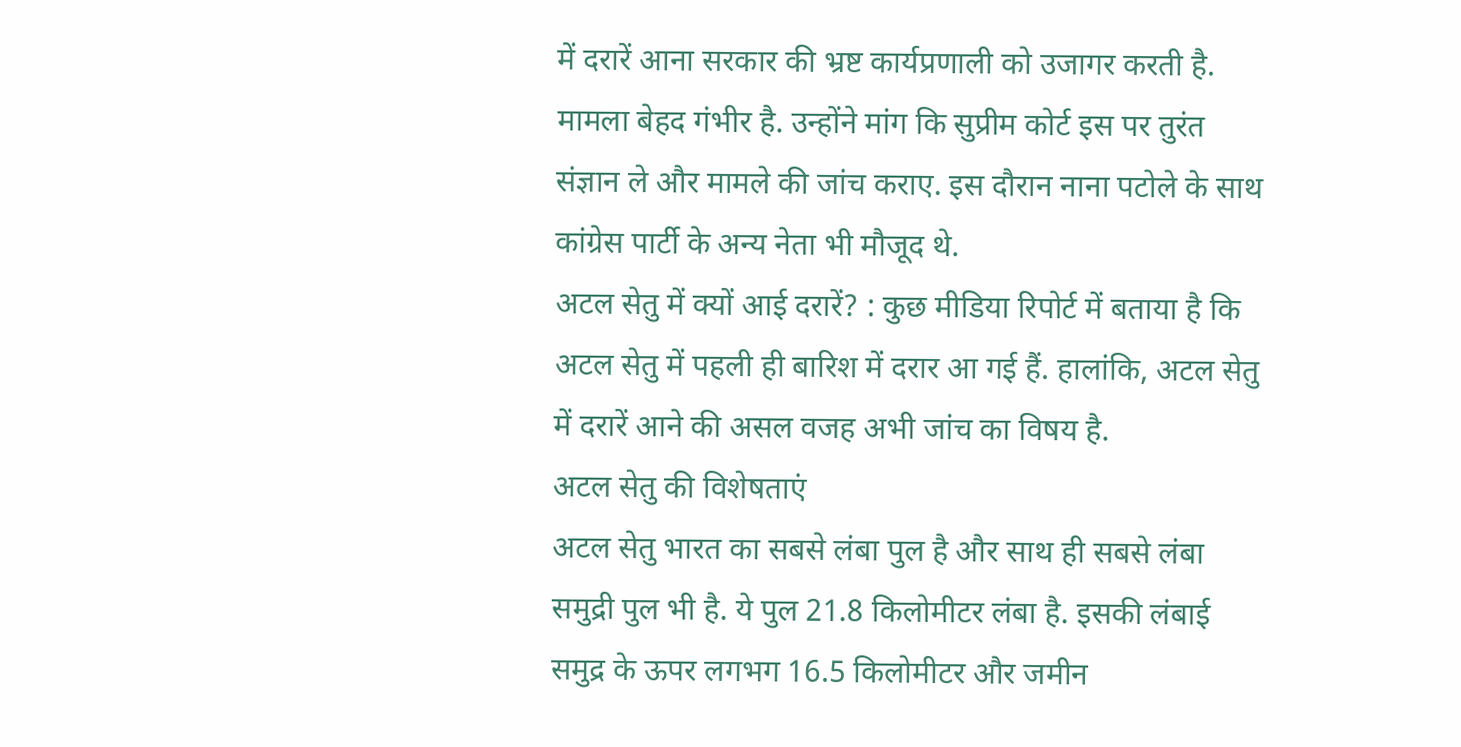में दरारें आना सरकार की भ्रष्ट कार्यप्रणाली को उजागर करती है. मामला बेहद गंभीर है. उन्होंने मांग कि सुप्रीम कोर्ट इस पर तुरंत संज्ञान ले और मामले की जांच कराए. इस दौरान नाना पटोले के साथ कांग्रेस पार्टी के अन्य नेता भी मौजूद थे.
अटल सेतु में क्यों आई दरारें? : कुछ मीडिया रिपोर्ट में बताया है कि अटल सेतु में पहली ही बारिश में दरार आ गई हैं. हालांकि, अटल सेतु में दरारें आने की असल वजह अभी जांच का विषय है.
अटल सेतु की विशेषताएं
अटल सेतु भारत का सबसे लंबा पुल है और साथ ही सबसे लंबा समुद्री पुल भी है. ये पुल 21.8 किलोमीटर लंबा है. इसकी लंबाई समुद्र के ऊपर लगभग 16.5 किलोमीटर और जमीन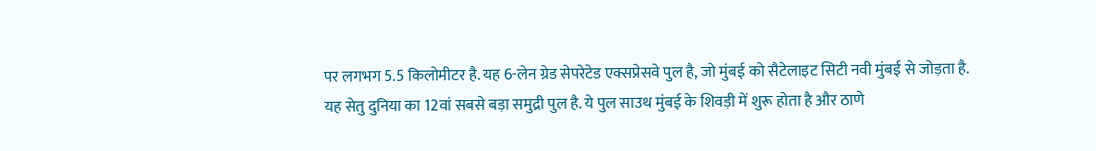पर लगभग 5.5 किलोमीटर है. यह 6-लेन ग्रेड सेपरेटेड एक्सप्रेसवे पुल है, जो मुंबई को सैटेलाइट सिटी नवी मुंबई से जोड़ता है.
यह सेतु दुनिया का 12वां सबसे बड़ा समुद्री पुल है. ये पुल साउथ मुंबई के शिवड़ी में शुरू होता है और ठाणे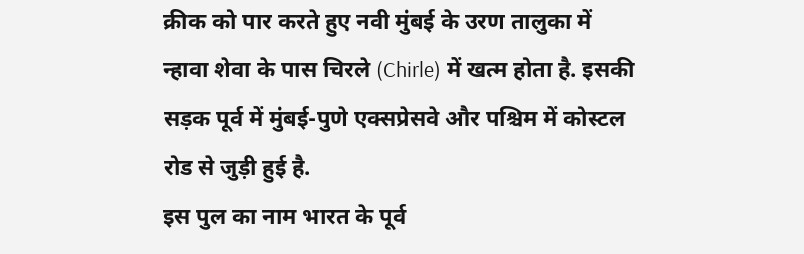क्रीक को पार करते हुए नवी मुंबई के उरण तालुका में न्हावा शेवा के पास चिरले (Chirle) में खत्म होता है. इसकी सड़क पूर्व में मुंबई-पुणे एक्सप्रेसवे और पश्चिम में कोस्टल रोड से जुड़ी हुई है.
इस पुल का नाम भारत के पूर्व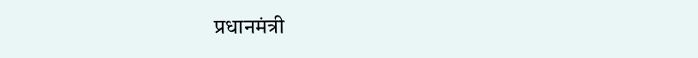प्रधानमंत्री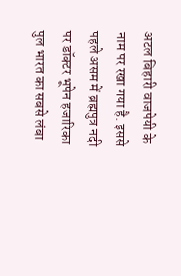अटल बिहारी वाजपेयी के नाम पर रखा गया है. इससे पहले असम में ब्रह्मपुत्र नदी पर डॉक्टर भूपेन हजारिका पुल भारत का सबसे लंबा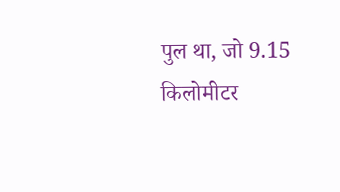पुल था, जो 9.15 किलोमीटर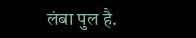लंबा पुल है.